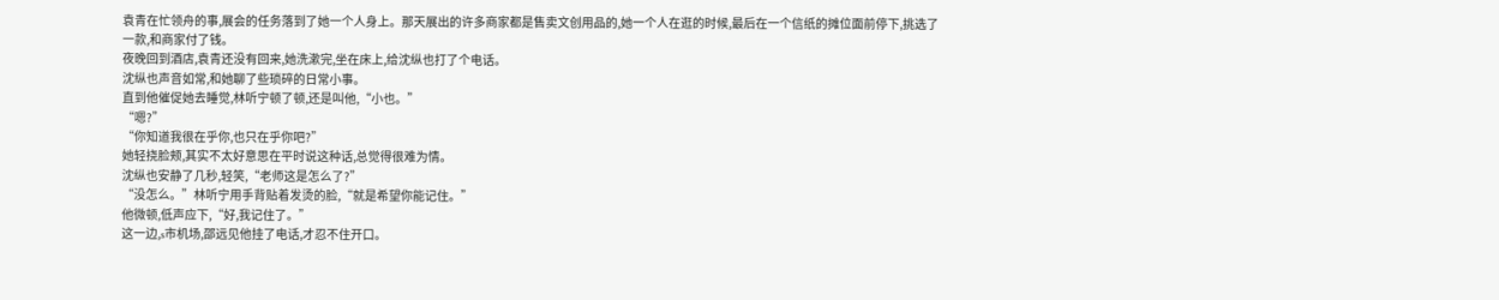袁青在忙领舟的事,展会的任务落到了她一个人身上。那天展出的许多商家都是售卖文创用品的,她一个人在逛的时候,最后在一个信纸的摊位面前停下,挑选了一款,和商家付了钱。
夜晚回到酒店,袁青还没有回来,她洗漱完,坐在床上,给沈纵也打了个电话。
沈纵也声音如常,和她聊了些琐碎的日常小事。
直到他催促她去睡觉,林听宁顿了顿,还是叫他,“小也。”
“嗯?”
“你知道我很在乎你,也只在乎你吧?”
她轻挠脸颊,其实不太好意思在平时说这种话,总觉得很难为情。
沈纵也安静了几秒,轻笑,“老师这是怎么了?”
“没怎么。”林听宁用手背贴着发烫的脸,“就是希望你能记住。”
他微顿,低声应下,“好,我记住了。”
这一边,s市机场,邵远见他挂了电话,才忍不住开口。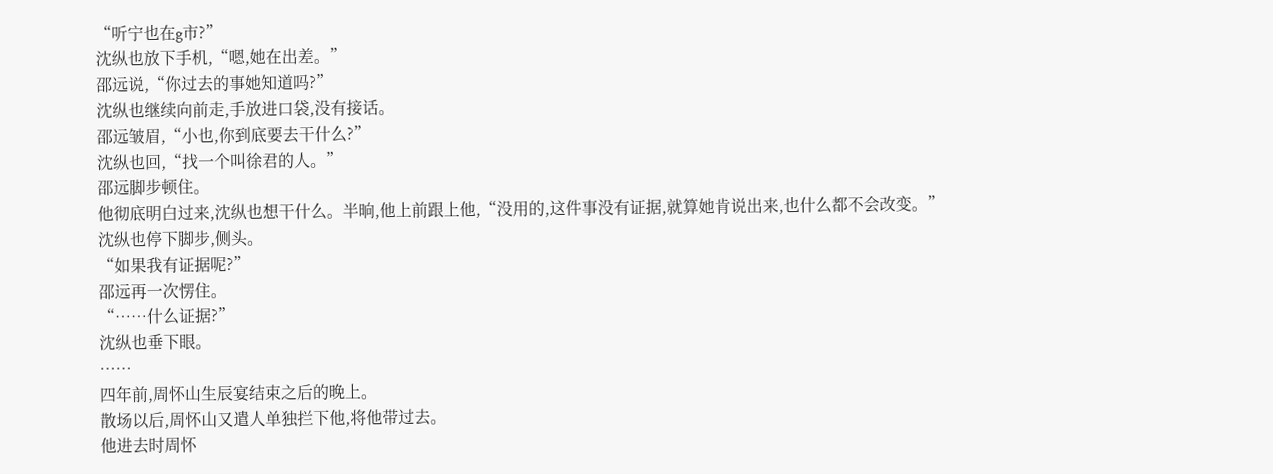“听宁也在g市?”
沈纵也放下手机,“嗯,她在出差。”
邵远说,“你过去的事她知道吗?”
沈纵也继续向前走,手放进口袋,没有接话。
邵远皱眉,“小也,你到底要去干什么?”
沈纵也回,“找一个叫徐君的人。”
邵远脚步顿住。
他彻底明白过来,沈纵也想干什么。半晌,他上前跟上他,“没用的,这件事没有证据,就算她肯说出来,也什么都不会改变。”
沈纵也停下脚步,侧头。
“如果我有证据呢?”
邵远再一次愣住。
“……什么证据?”
沈纵也垂下眼。
……
四年前,周怀山生辰宴结束之后的晚上。
散场以后,周怀山又遣人单独拦下他,将他带过去。
他进去时周怀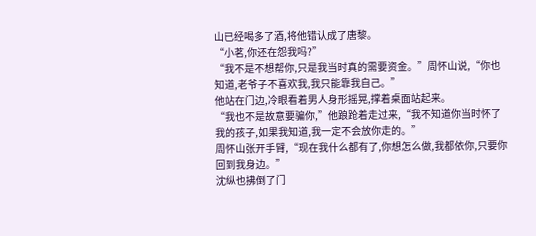山已经喝多了酒,将他错认成了唐黎。
“小茗,你还在怨我吗?”
“我不是不想帮你,只是我当时真的需要资金。”周怀山说,“你也知道,老爷子不喜欢我,我只能靠我自己。”
他站在门边,冷眼看着男人身形摇晃,撑着桌面站起来。
“我也不是故意要骗你,”他踉跄着走过来,“我不知道你当时怀了我的孩子,如果我知道,我一定不会放你走的。”
周怀山张开手臂,“现在我什么都有了,你想怎么做,我都依你,只要你回到我身边。”
沈纵也拂倒了门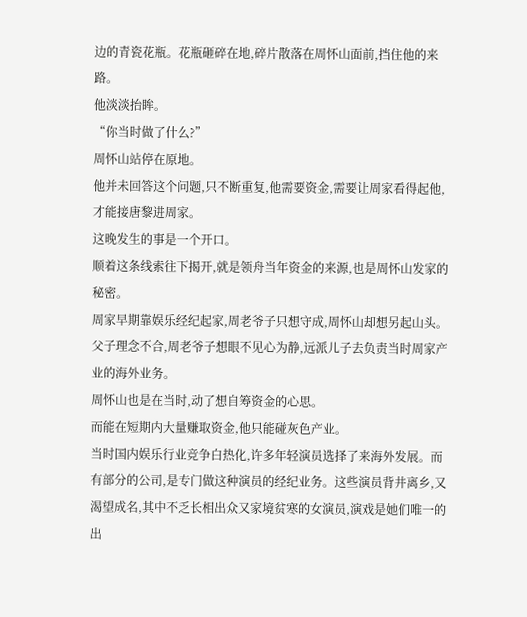边的青瓷花瓶。花瓶砸碎在地,碎片散落在周怀山面前,挡住他的来路。
他淡淡抬眸。
“你当时做了什么?”
周怀山站停在原地。
他并未回答这个问题,只不断重复,他需要资金,需要让周家看得起他,才能接唐黎进周家。
这晚发生的事是一个开口。
顺着这条线索往下揭开,就是领舟当年资金的来源,也是周怀山发家的秘密。
周家早期靠娱乐经纪起家,周老爷子只想守成,周怀山却想另起山头。父子理念不合,周老爷子想眼不见心为静,远派儿子去负责当时周家产业的海外业务。
周怀山也是在当时,动了想自筹资金的心思。
而能在短期内大量赚取资金,他只能碰灰色产业。
当时国内娱乐行业竞争白热化,许多年轻演员选择了来海外发展。而有部分的公司,是专门做这种演员的经纪业务。这些演员背井离乡,又渴望成名,其中不乏长相出众又家境贫寒的女演员,演戏是她们唯一的出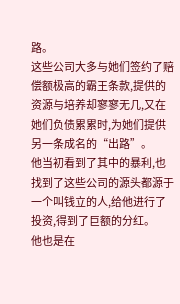路。
这些公司大多与她们签约了赔偿额极高的霸王条款,提供的资源与培养却寥寥无几,又在她们负债累累时,为她们提供另一条成名的“出路”。
他当初看到了其中的暴利,也找到了这些公司的源头都源于一个叫钱立的人,给他进行了投资,得到了巨额的分红。
他也是在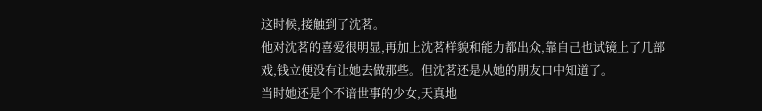这时候,接触到了沈茗。
他对沈茗的喜爱很明显,再加上沈茗样貌和能力都出众,靠自己也试镜上了几部戏,钱立便没有让她去做那些。但沈茗还是从她的朋友口中知道了。
当时她还是个不谙世事的少女,天真地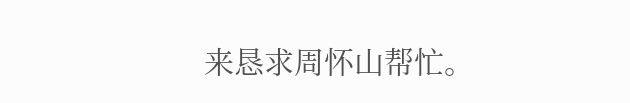来恳求周怀山帮忙。